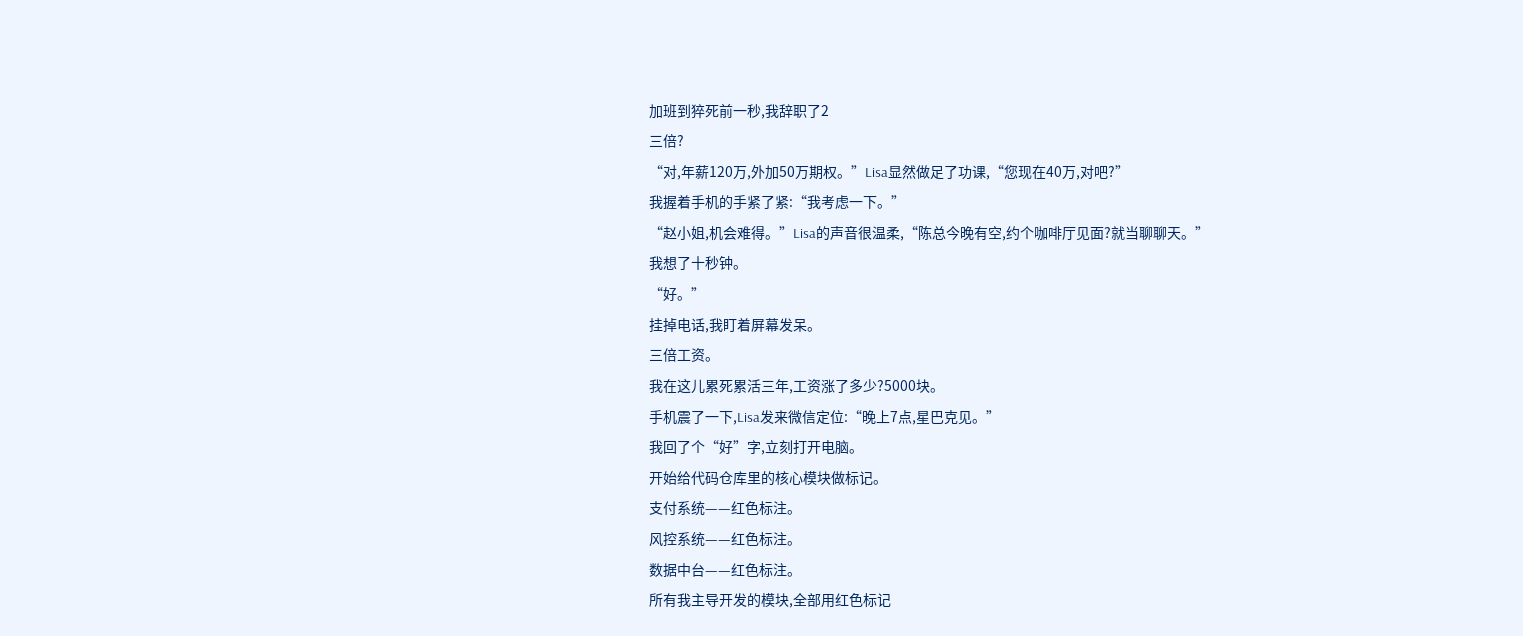加班到猝死前一秒,我辞职了2
三倍?
“对,年薪120万,外加50万期权。”Lisa显然做足了功课,“您现在40万,对吧?”
我握着手机的手紧了紧:“我考虑一下。”
“赵小姐,机会难得。”Lisa的声音很温柔,“陈总今晚有空,约个咖啡厅见面?就当聊聊天。”
我想了十秒钟。
“好。”
挂掉电话,我盯着屏幕发呆。
三倍工资。
我在这儿累死累活三年,工资涨了多少?5000块。
手机震了一下,Lisa发来微信定位:“晚上7点,星巴克见。”
我回了个“好”字,立刻打开电脑。
开始给代码仓库里的核心模块做标记。
支付系统——红色标注。
风控系统——红色标注。
数据中台——红色标注。
所有我主导开发的模块,全部用红色标记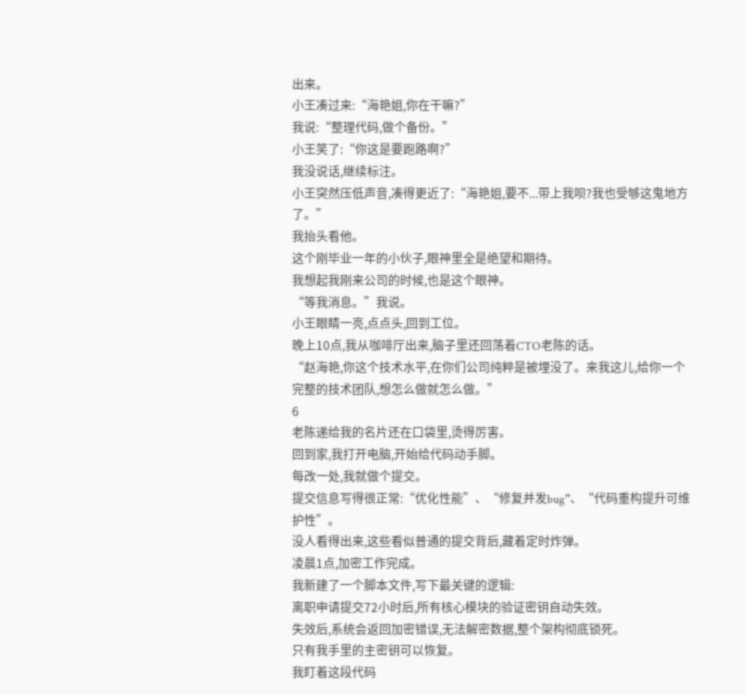出来。
小王凑过来:“海艳姐,你在干嘛?”
我说:“整理代码,做个备份。”
小王笑了:“你这是要跑路啊?”
我没说话,继续标注。
小王突然压低声音,凑得更近了:“海艳姐,要不...带上我呗?我也受够这鬼地方了。”
我抬头看他。
这个刚毕业一年的小伙子,眼神里全是绝望和期待。
我想起我刚来公司的时候,也是这个眼神。
“等我消息。”我说。
小王眼睛一亮,点点头,回到工位。
晚上10点,我从咖啡厅出来,脑子里还回荡着CTO老陈的话。
“赵海艳,你这个技术水平,在你们公司纯粹是被埋没了。来我这儿,给你一个完整的技术团队,想怎么做就怎么做。”
6
老陈递给我的名片还在口袋里,烫得厉害。
回到家,我打开电脑,开始给代码动手脚。
每改一处,我就做个提交。
提交信息写得很正常:“优化性能”、“修复并发bug”、“代码重构提升可维护性”。
没人看得出来,这些看似普通的提交背后,藏着定时炸弹。
凌晨1点,加密工作完成。
我新建了一个脚本文件,写下最关键的逻辑:
离职申请提交72小时后,所有核心模块的验证密钥自动失效。
失效后,系统会返回加密错误,无法解密数据,整个架构彻底锁死。
只有我手里的主密钥可以恢复。
我盯着这段代码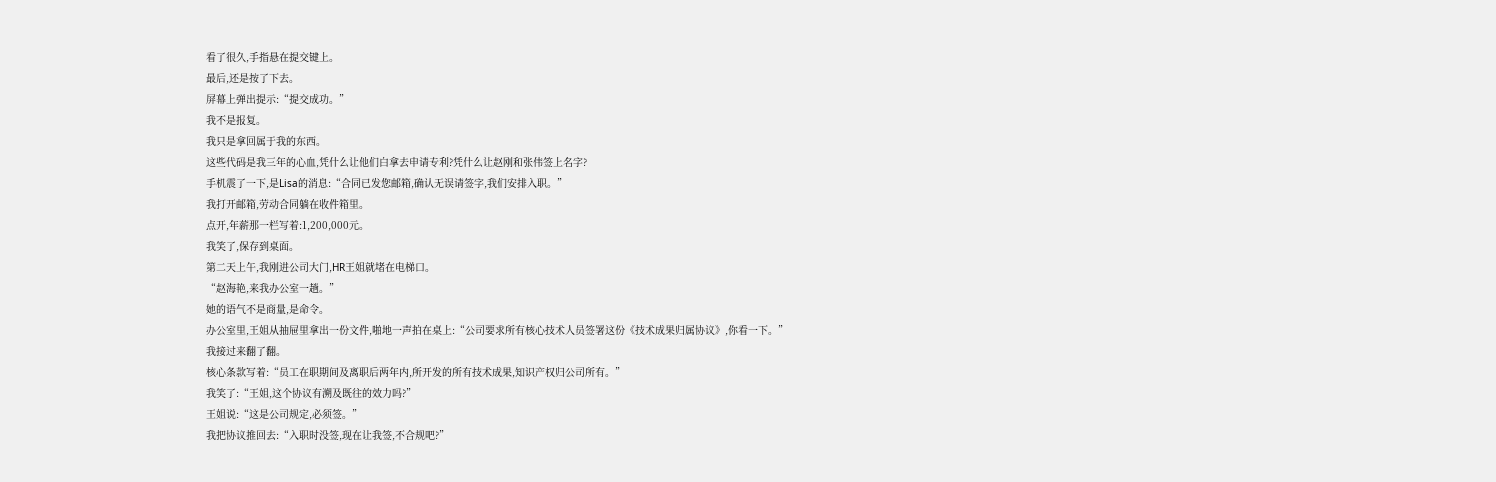看了很久,手指悬在提交键上。
最后,还是按了下去。
屏幕上弹出提示:“提交成功。”
我不是报复。
我只是拿回属于我的东西。
这些代码是我三年的心血,凭什么让他们白拿去申请专利?凭什么让赵刚和张伟签上名字?
手机震了一下,是Lisa的消息:“合同已发您邮箱,确认无误请签字,我们安排入职。”
我打开邮箱,劳动合同躺在收件箱里。
点开,年薪那一栏写着:1,200,000元。
我笑了,保存到桌面。
第二天上午,我刚进公司大门,HR王姐就堵在电梯口。
“赵海艳,来我办公室一趟。”
她的语气不是商量,是命令。
办公室里,王姐从抽屉里拿出一份文件,啪地一声拍在桌上:“公司要求所有核心技术人员签署这份《技术成果归属协议》,你看一下。”
我接过来翻了翻。
核心条款写着:“员工在职期间及离职后两年内,所开发的所有技术成果,知识产权归公司所有。”
我笑了:“王姐,这个协议有溯及既往的效力吗?”
王姐说:“这是公司规定,必须签。”
我把协议推回去:“入职时没签,现在让我签,不合规吧?”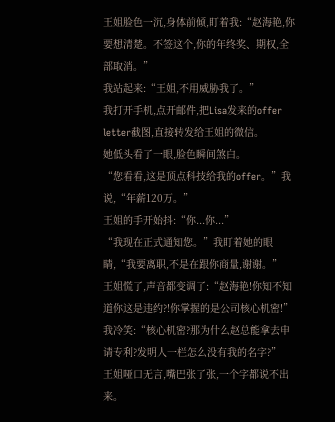王姐脸色一沉,身体前倾,盯着我:“赵海艳,你要想清楚。不签这个,你的年终奖、期权,全部取消。”
我站起来:“王姐,不用威胁我了。”
我打开手机,点开邮件,把Lisa发来的offer letter截图,直接转发给王姐的微信。
她低头看了一眼,脸色瞬间煞白。
“您看看,这是顶点科技给我的offer。”我说,“年薪120万。”
王姐的手开始抖:“你...你...”
“我现在正式通知您。”我盯着她的眼睛,“我要离职,不是在跟你商量,谢谢。”
王姐慌了,声音都变调了:“赵海艳!你知不知道你这是违约?!你掌握的是公司核心机密!”
我冷笑:“核心机密?那为什么赵总能拿去申请专利?发明人一栏怎么没有我的名字?”
王姐哑口无言,嘴巴张了张,一个字都说不出来。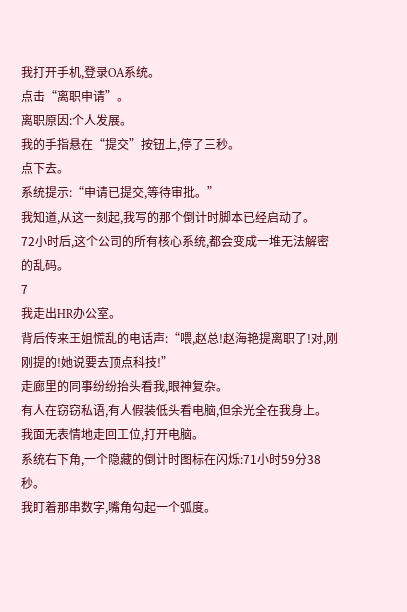我打开手机,登录OA系统。
点击“离职申请”。
离职原因:个人发展。
我的手指悬在“提交”按钮上,停了三秒。
点下去。
系统提示:“申请已提交,等待审批。”
我知道,从这一刻起,我写的那个倒计时脚本已经启动了。
72小时后,这个公司的所有核心系统,都会变成一堆无法解密的乱码。
7
我走出HR办公室。
背后传来王姐慌乱的电话声:“喂,赵总!赵海艳提离职了!对,刚刚提的!她说要去顶点科技!”
走廊里的同事纷纷抬头看我,眼神复杂。
有人在窃窃私语,有人假装低头看电脑,但余光全在我身上。
我面无表情地走回工位,打开电脑。
系统右下角,一个隐藏的倒计时图标在闪烁:71小时59分38秒。
我盯着那串数字,嘴角勾起一个弧度。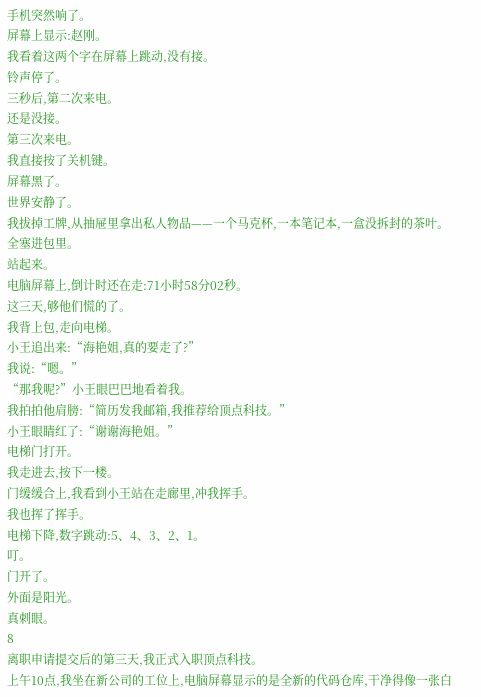手机突然响了。
屏幕上显示:赵刚。
我看着这两个字在屏幕上跳动,没有接。
铃声停了。
三秒后,第二次来电。
还是没接。
第三次来电。
我直接按了关机键。
屏幕黑了。
世界安静了。
我拔掉工牌,从抽屉里拿出私人物品——一个马克杯,一本笔记本,一盒没拆封的茶叶。
全塞进包里。
站起来。
电脑屏幕上,倒计时还在走:71小时58分02秒。
这三天,够他们慌的了。
我背上包,走向电梯。
小王追出来:“海艳姐,真的要走了?”
我说:“嗯。”
“那我呢?”小王眼巴巴地看着我。
我拍拍他肩膀:“简历发我邮箱,我推荐给顶点科技。”
小王眼睛红了:“谢谢海艳姐。”
电梯门打开。
我走进去,按下一楼。
门缓缓合上,我看到小王站在走廊里,冲我挥手。
我也挥了挥手。
电梯下降,数字跳动:5、4、3、2、1。
叮。
门开了。
外面是阳光。
真刺眼。
8
离职申请提交后的第三天,我正式入职顶点科技。
上午10点,我坐在新公司的工位上,电脑屏幕显示的是全新的代码仓库,干净得像一张白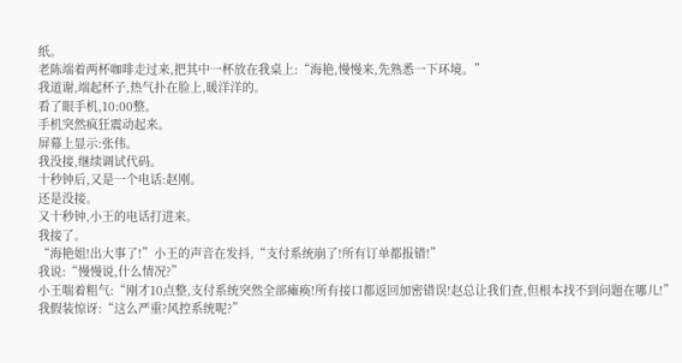纸。
老陈端着两杯咖啡走过来,把其中一杯放在我桌上:“海艳,慢慢来,先熟悉一下环境。”
我道谢,端起杯子,热气扑在脸上,暖洋洋的。
看了眼手机,10:00整。
手机突然疯狂震动起来。
屏幕上显示:张伟。
我没接,继续调试代码。
十秒钟后,又是一个电话:赵刚。
还是没接。
又十秒钟,小王的电话打进来。
我接了。
“海艳姐!出大事了!”小王的声音在发抖,“支付系统崩了!所有订单都报错!”
我说:“慢慢说,什么情况?”
小王喘着粗气:“刚才10点整,支付系统突然全部瘫痪!所有接口都返回加密错误!赵总让我们查,但根本找不到问题在哪儿!”
我假装惊讶:“这么严重?风控系统呢?”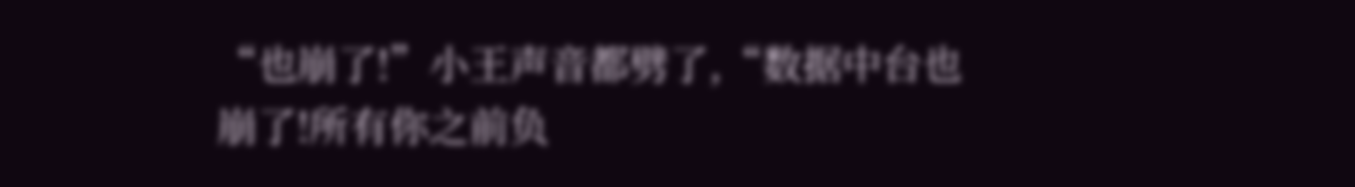“也崩了!”小王声音都劈了,“数据中台也崩了!所有你之前负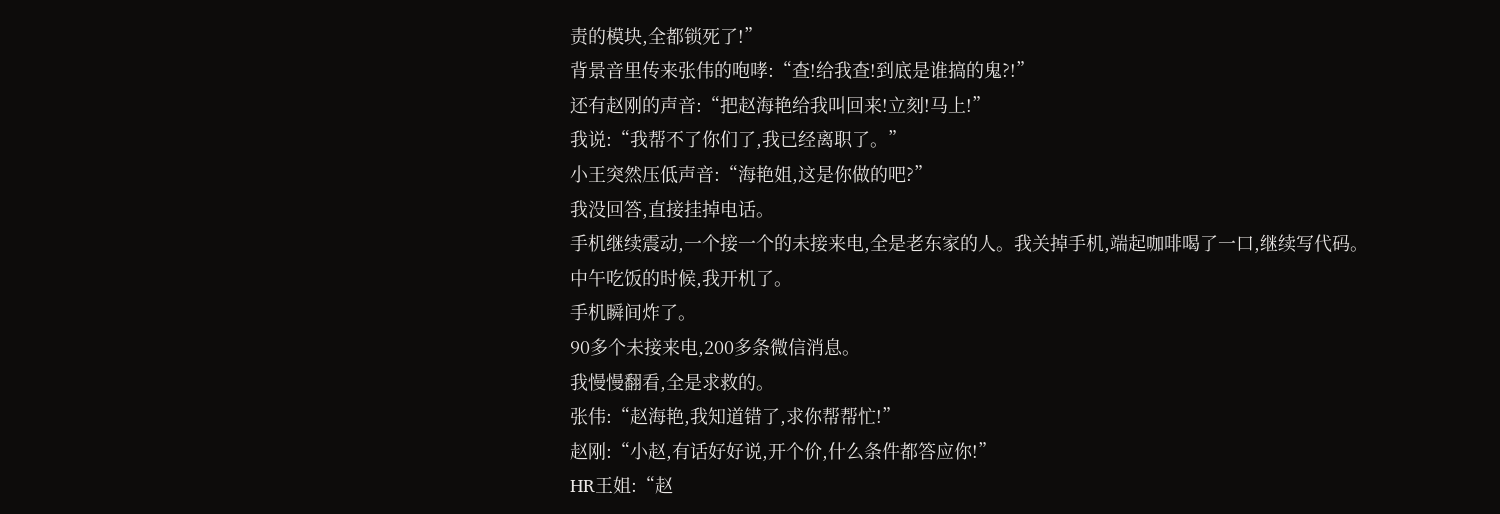责的模块,全都锁死了!”
背景音里传来张伟的咆哮:“查!给我查!到底是谁搞的鬼?!”
还有赵刚的声音:“把赵海艳给我叫回来!立刻!马上!”
我说:“我帮不了你们了,我已经离职了。”
小王突然压低声音:“海艳姐,这是你做的吧?”
我没回答,直接挂掉电话。
手机继续震动,一个接一个的未接来电,全是老东家的人。我关掉手机,端起咖啡喝了一口,继续写代码。
中午吃饭的时候,我开机了。
手机瞬间炸了。
90多个未接来电,200多条微信消息。
我慢慢翻看,全是求救的。
张伟:“赵海艳,我知道错了,求你帮帮忙!”
赵刚:“小赵,有话好好说,开个价,什么条件都答应你!”
HR王姐:“赵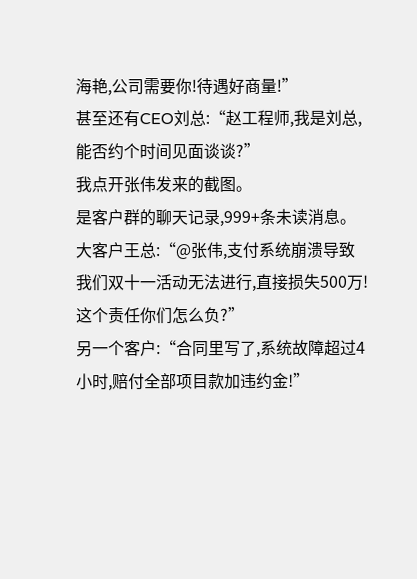海艳,公司需要你!待遇好商量!”
甚至还有CEO刘总:“赵工程师,我是刘总,能否约个时间见面谈谈?”
我点开张伟发来的截图。
是客户群的聊天记录,999+条未读消息。
大客户王总:“@张伟,支付系统崩溃导致我们双十一活动无法进行,直接损失500万!这个责任你们怎么负?”
另一个客户:“合同里写了,系统故障超过4小时,赔付全部项目款加违约金!”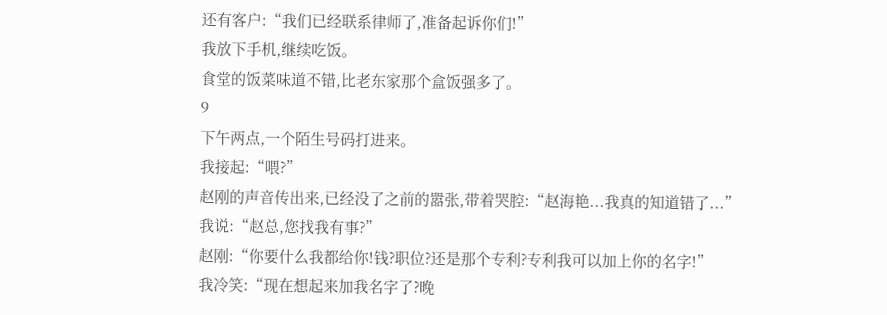还有客户:“我们已经联系律师了,准备起诉你们!”
我放下手机,继续吃饭。
食堂的饭菜味道不错,比老东家那个盒饭强多了。
9
下午两点,一个陌生号码打进来。
我接起:“喂?”
赵刚的声音传出来,已经没了之前的嚣张,带着哭腔:“赵海艳...我真的知道错了...”
我说:“赵总,您找我有事?”
赵刚:“你要什么我都给你!钱?职位?还是那个专利?专利我可以加上你的名字!”
我冷笑:“现在想起来加我名字了?晚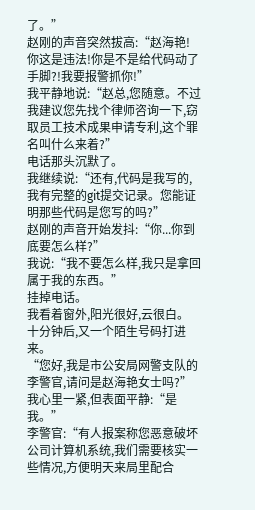了。”
赵刚的声音突然拔高:“赵海艳!你这是违法!你是不是给代码动了手脚?!我要报警抓你!”
我平静地说:“赵总,您随意。不过我建议您先找个律师咨询一下,窃取员工技术成果申请专利,这个罪名叫什么来着?”
电话那头沉默了。
我继续说:“还有,代码是我写的,我有完整的git提交记录。您能证明那些代码是您写的吗?”
赵刚的声音开始发抖:“你...你到底要怎么样?”
我说:“我不要怎么样,我只是拿回属于我的东西。”
挂掉电话。
我看着窗外,阳光很好,云很白。
十分钟后,又一个陌生号码打进来。
“您好,我是市公安局网警支队的李警官,请问是赵海艳女士吗?”
我心里一紧,但表面平静:“是我。”
李警官:“有人报案称您恶意破坏公司计算机系统,我们需要核实一些情况,方便明天来局里配合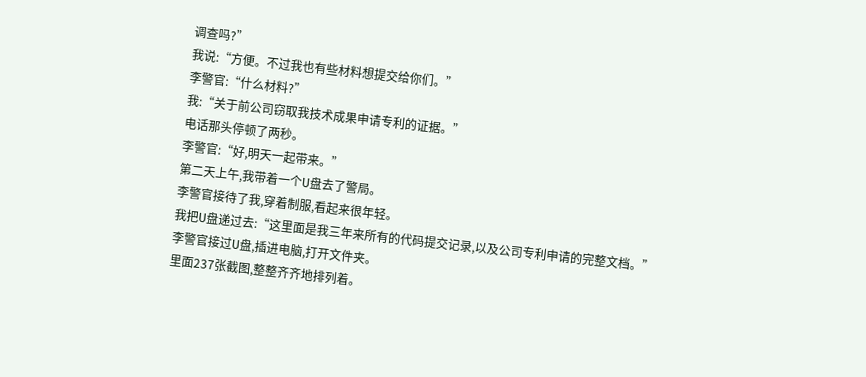调查吗?”
我说:“方便。不过我也有些材料想提交给你们。”
李警官:“什么材料?”
我:“关于前公司窃取我技术成果申请专利的证据。”
电话那头停顿了两秒。
李警官:“好,明天一起带来。”
第二天上午,我带着一个U盘去了警局。
李警官接待了我,穿着制服,看起来很年轻。
我把U盘递过去:“这里面是我三年来所有的代码提交记录,以及公司专利申请的完整文档。”
李警官接过U盘,插进电脑,打开文件夹。
里面237张截图,整整齐齐地排列着。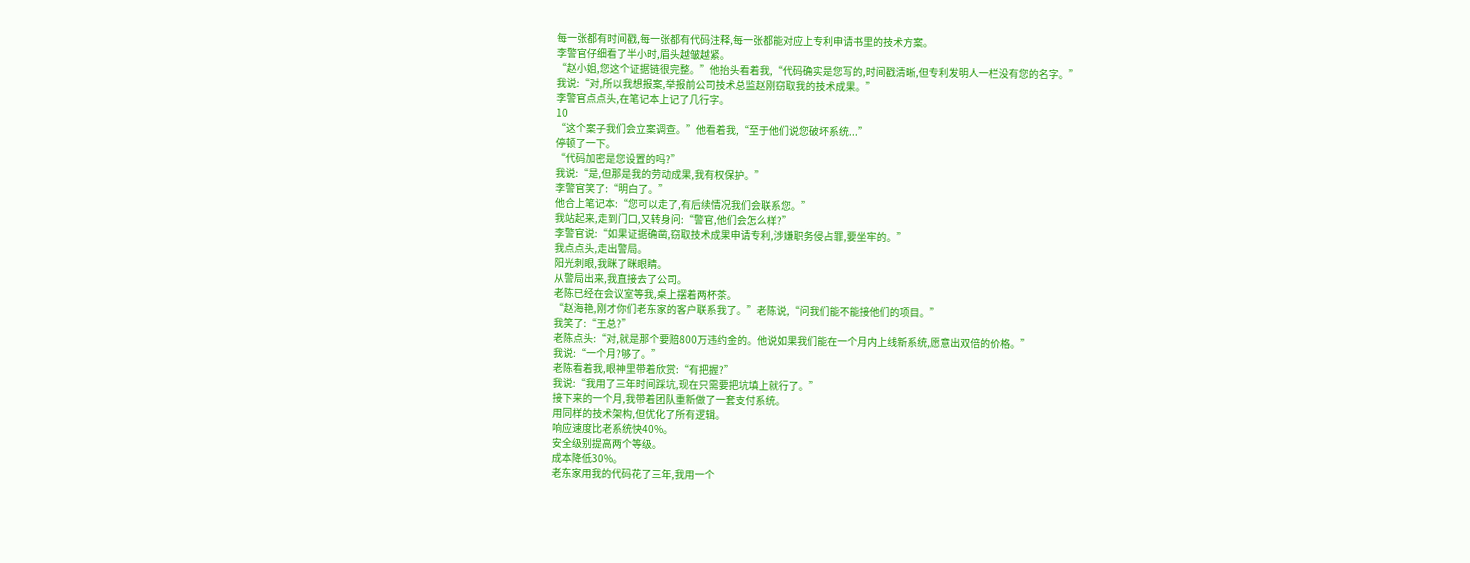每一张都有时间戳,每一张都有代码注释,每一张都能对应上专利申请书里的技术方案。
李警官仔细看了半小时,眉头越皱越紧。
“赵小姐,您这个证据链很完整。”他抬头看着我,“代码确实是您写的,时间戳清晰,但专利发明人一栏没有您的名字。”
我说:“对,所以我想报案,举报前公司技术总监赵刚窃取我的技术成果。”
李警官点点头,在笔记本上记了几行字。
10
“这个案子我们会立案调查。”他看着我,“至于他们说您破坏系统...”
停顿了一下。
“代码加密是您设置的吗?”
我说:“是,但那是我的劳动成果,我有权保护。”
李警官笑了:“明白了。”
他合上笔记本:“您可以走了,有后续情况我们会联系您。”
我站起来,走到门口,又转身问:“警官,他们会怎么样?”
李警官说:“如果证据确凿,窃取技术成果申请专利,涉嫌职务侵占罪,要坐牢的。”
我点点头,走出警局。
阳光刺眼,我眯了眯眼睛。
从警局出来,我直接去了公司。
老陈已经在会议室等我,桌上摆着两杯茶。
“赵海艳,刚才你们老东家的客户联系我了。”老陈说,“问我们能不能接他们的项目。”
我笑了:“王总?”
老陈点头:“对,就是那个要赔800万违约金的。他说如果我们能在一个月内上线新系统,愿意出双倍的价格。”
我说:“一个月?够了。”
老陈看着我,眼神里带着欣赏:“有把握?”
我说:“我用了三年时间踩坑,现在只需要把坑填上就行了。”
接下来的一个月,我带着团队重新做了一套支付系统。
用同样的技术架构,但优化了所有逻辑。
响应速度比老系统快40%。
安全级别提高两个等级。
成本降低30%。
老东家用我的代码花了三年,我用一个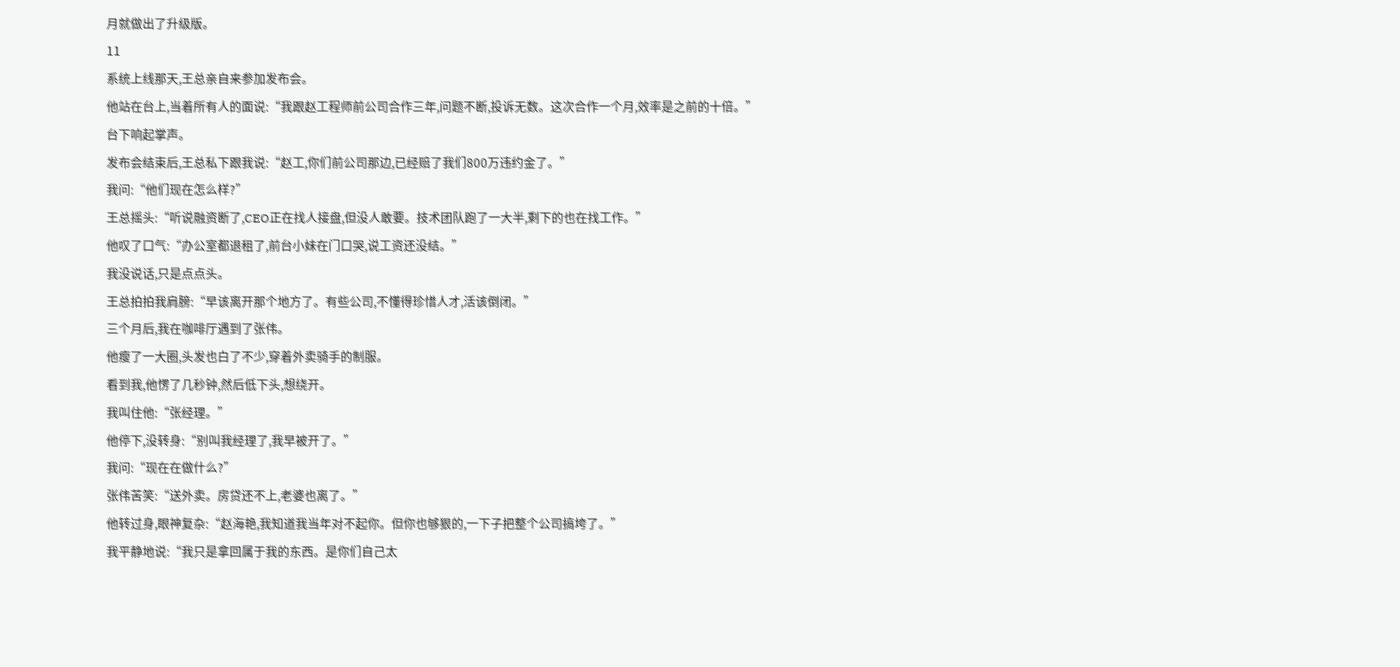月就做出了升级版。
11
系统上线那天,王总亲自来参加发布会。
他站在台上,当着所有人的面说:“我跟赵工程师前公司合作三年,问题不断,投诉无数。这次合作一个月,效率是之前的十倍。”
台下响起掌声。
发布会结束后,王总私下跟我说:“赵工,你们前公司那边,已经赔了我们800万违约金了。”
我问:“他们现在怎么样?”
王总摇头:“听说融资断了,CEO正在找人接盘,但没人敢要。技术团队跑了一大半,剩下的也在找工作。”
他叹了口气:“办公室都退租了,前台小妹在门口哭,说工资还没结。”
我没说话,只是点点头。
王总拍拍我肩膀:“早该离开那个地方了。有些公司,不懂得珍惜人才,活该倒闭。”
三个月后,我在咖啡厅遇到了张伟。
他瘦了一大圈,头发也白了不少,穿着外卖骑手的制服。
看到我,他愣了几秒钟,然后低下头,想绕开。
我叫住他:“张经理。”
他停下,没转身:“别叫我经理了,我早被开了。”
我问:“现在在做什么?”
张伟苦笑:“送外卖。房贷还不上,老婆也离了。”
他转过身,眼神复杂:“赵海艳,我知道我当年对不起你。但你也够狠的,一下子把整个公司搞垮了。”
我平静地说:“我只是拿回属于我的东西。是你们自己太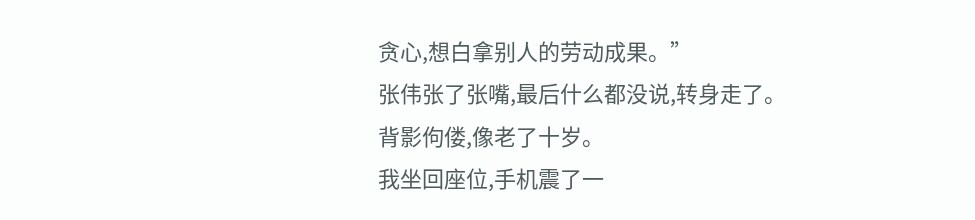贪心,想白拿别人的劳动成果。”
张伟张了张嘴,最后什么都没说,转身走了。
背影佝偻,像老了十岁。
我坐回座位,手机震了一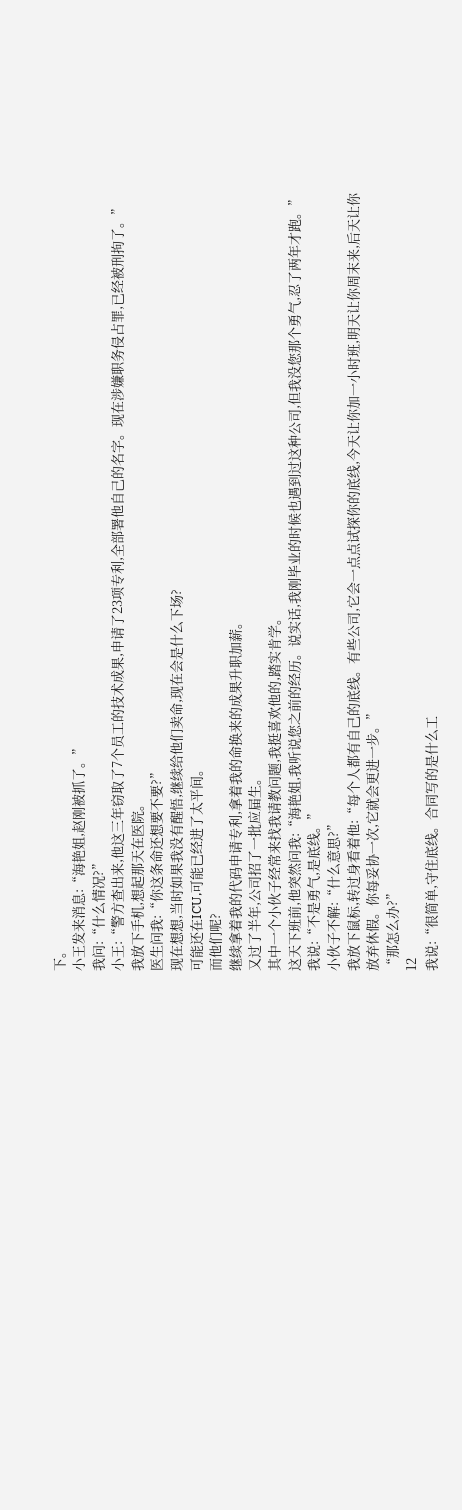下。
小王发来消息:“海艳姐,赵刚被抓了。”
我问:“什么情况?”
小王:“警方查出来,他这三年窃取了7个员工的技术成果,申请了23项专利,全部署他自己的名字。现在涉嫌职务侵占罪,已经被刑拘了。”
我放下手机,想起那天在医院。
医生问我:“你这条命还想要不要?”
现在想想,当时如果我没有醒悟,继续给他们卖命,现在会是什么下场?
可能还在ICU,可能已经进了太平间。
而他们呢?
继续拿着我的代码申请专利,拿着我的命换来的成果升职加薪。
又过了半年,公司招了一批应届生。
其中一个小伙子经常来找我请教问题,我挺喜欢他的,踏实肯学。
这天下班前,他突然问我:“海艳姐,我听说您之前的经历。说实话,我刚毕业的时候也遇到过这种公司,但我没您那个勇气,忍了两年才跑。”
我说:“不是勇气,是底线。”
小伙子不解:“什么意思?”
我放下鼠标,转过身看着他:“每个人都有自己的底线。有些公司,它会一点点试探你的底线,今天让你加一小时班,明天让你周末来,后天让你放弃休假。你每妥协一次,它就会更进一步。”
“那怎么办?”
12
我说:“很简单,守住底线。合同写的是什么工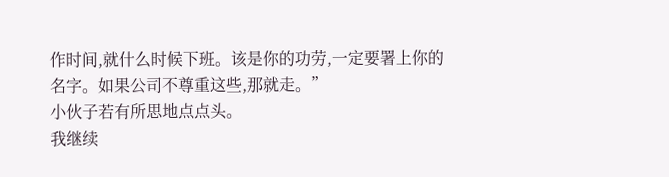作时间,就什么时候下班。该是你的功劳,一定要署上你的名字。如果公司不尊重这些,那就走。”
小伙子若有所思地点点头。
我继续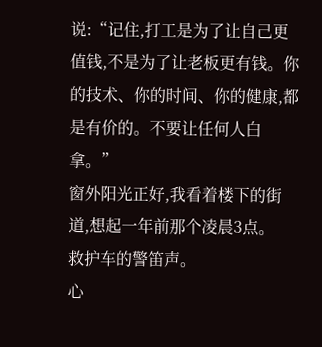说:“记住,打工是为了让自己更值钱,不是为了让老板更有钱。你的技术、你的时间、你的健康,都是有价的。不要让任何人白拿。”
窗外阳光正好,我看着楼下的街道,想起一年前那个凌晨3点。
救护车的警笛声。
心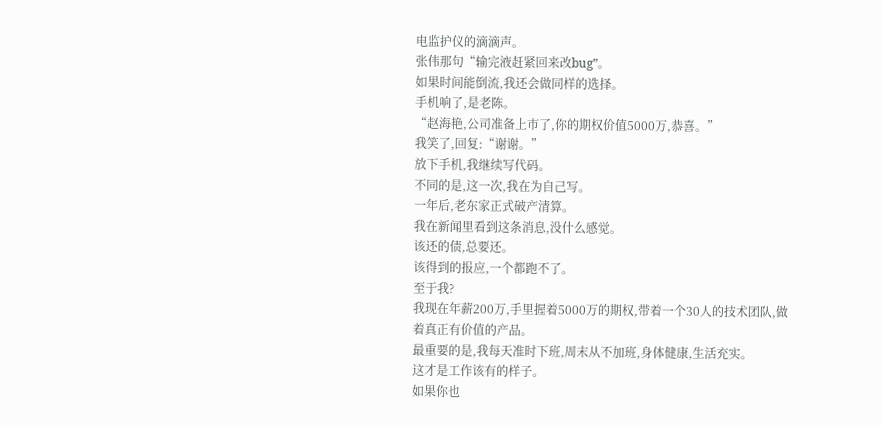电监护仪的滴滴声。
张伟那句“输完液赶紧回来改bug”。
如果时间能倒流,我还会做同样的选择。
手机响了,是老陈。
“赵海艳,公司准备上市了,你的期权价值5000万,恭喜。”
我笑了,回复:“谢谢。”
放下手机,我继续写代码。
不同的是,这一次,我在为自己写。
一年后,老东家正式破产清算。
我在新闻里看到这条消息,没什么感觉。
该还的债,总要还。
该得到的报应,一个都跑不了。
至于我?
我现在年薪200万,手里握着5000万的期权,带着一个30人的技术团队,做着真正有价值的产品。
最重要的是,我每天准时下班,周末从不加班,身体健康,生活充实。
这才是工作该有的样子。
如果你也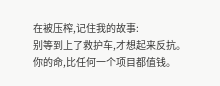在被压榨,记住我的故事:
别等到上了救护车,才想起来反抗。
你的命,比任何一个项目都值钱。